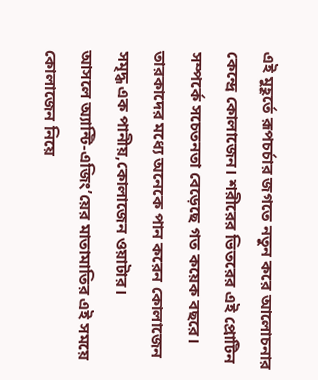এই মুহূর্তে রূপচর্চার জগতে নতুন করে আলোচনার কেন্দ্রে কোলাজেন। শরীরের ভিতরের এই প্রোটিন সম্পর্কে সচেতনতা বেড়েছে গত কয়েক বছরে। তারকাদের মধ্যে অনেকে পান করেন কোলাজেন সমৃদ্ধ এক পানীয়,কোলাজেন ওয়াটার।
আসলে অ্যান্টি-এজিং’য়ের মাতামাতির এই সময়ে কোলাজেন নিয়ে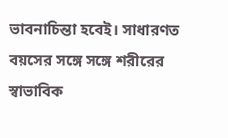ভাবনাচিন্তা হবেই। সাধারণত বয়সের সঙ্গে সঙ্গে শরীরের স্বাভাবিক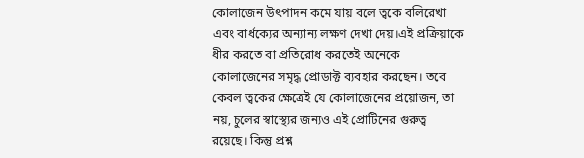কোলাজেন উৎপাদন কমে যায় বলে ত্বকে বলিরেখা এবং বার্ধক্যের অন্যান্য লক্ষণ দেখা দেয়।এই প্রক্রিয়াকে ধীর করতে বা প্রতিরোধ করতেই অনেকে কোলাজেনের সমৃদ্ধ প্রোডাক্ট ব্যবহার করছেন। তবে কেবল ত্বকের ক্ষেত্রেই যে কোলাজেনের প্রয়োজন, তা নয়, চুলের স্বাস্থ্যের জন্যও এই প্রোটিনের গুরুত্ব রয়েছে। কিন্তু প্রশ্ন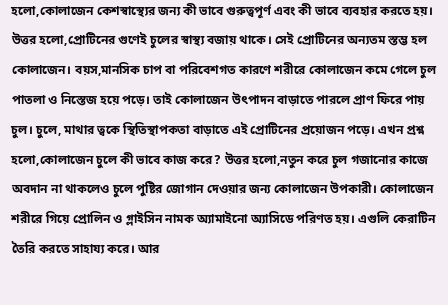হলো,কোলাজেন কেশস্বাস্থ্যের জন্য কী ভাবে গুরুত্বপূর্ণ এবং কী ভাবে ব্যবহার করতে হয়। উত্তর হলো,প্রোটিনের গুণেই চুলের স্বাস্থ্য বজায় থাকে। সেই প্রোটিনের অন্যতম স্তম্ভ হল কোলাজেন। বয়স,মানসিক চাপ বা পরিবেশগত কারণে শরীরে কোলাজেন কমে গেলে চুল পাতলা ও নিস্তেজ হয়ে পড়ে। তাই কোলাজেন উৎপাদন বাড়াতে পারলে প্রাণ ফিরে পায় চুল। চুলে, মাথার ত্বকে স্থিতিস্থাপকতা বাড়াতে এই প্রোটিনের প্রয়োজন পড়ে। এখন প্রশ্ন হলো,কোলাজেন চুলে কী ভাবে কাজ করে? উত্তর হলো,নতুন করে চুল গজানোর কাজে অবদান না থাকলেও চুলে পুষ্টির জোগান দেওয়ার জন্য কোলাজেন উপকারী। কোলাজেন শরীরে গিয়ে প্রোলিন ও গ্লাইসিন নামক অ্যামাইনো অ্যাসিডে পরিণত হয়। এগুলি কেরাটিন তৈরি করতে সাহায্য করে। আর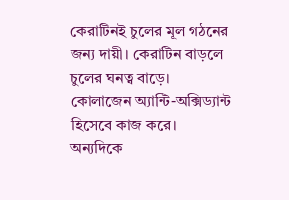কেরাটিনই চুলের মূল গঠনের জন্য দায়ী। কেরাটিন বাড়লে চুলের ঘনত্ব বাড়ে। কোলাজেন অ্যান্টি-অক্সিড্যান্ট হিসেবে কাজ করে। অন্যদিকে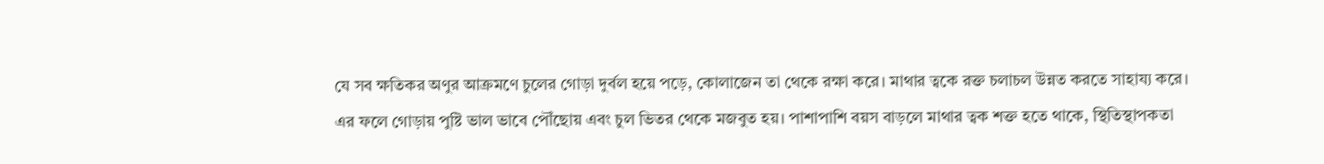যে সব ক্ষতিকর অণুর আক্রমণে চুলের গোড়া দুর্বল হয়ে পড়ে, কোলাজেন তা থেকে রক্ষা করে। মাথার ত্বকে রক্ত চলাচল উন্নত করতে সাহায্য করে। এর ফলে গোড়ায় পুষ্টি ভাল ভাবে পৌঁছোয় এবং চুল ভিতর থেকে মজবুত হয়। পাশাপাশি বয়স বাড়লে মাথার ত্বক শক্ত হতে থাকে, স্থিতিস্থাপকতা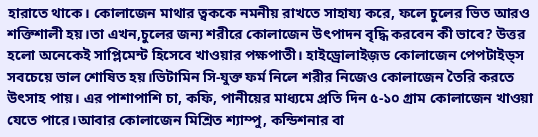হারাতে থাকে। কোলাজেন মাথার ত্বককে নমনীয় রাখতে সাহায্য করে, ফলে চুলের ভিত আরও শক্তিশালী হয়।তা এখন,চুলের জন্য শরীরে কোলাজেন উৎপাদন বৃদ্ধি করবেন কী ভাবে? উত্তর হলো অনেকেই সাপ্লিমেন্ট হিসেবে খাওয়ার পক্ষপাতী। হাইড্রোলাইজ়ড কোলাজেন পেপটাইড্স সবচেয়ে ভাল শোষিত হয়।ভিটামিন সি-যুক্ত ফর্ম নিলে শরীর নিজেও কোলাজেন তৈরি করতে উৎসাহ পায়। এর পাশাপাশি চা, কফি, পানীয়ের মাধ্যমে প্রতি দিন ৫-১০ গ্রাম কোলাজেন খাওয়া যেতে পারে।আবার কোলাজেন মিশ্রিত শ্যাম্পু, কন্ডিশনার বা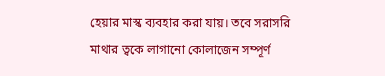হেয়ার মাস্ক ব্যবহার করা যায়। তবে সরাসরি মাথার ত্বকে লাগানো কোলাজেন সম্পূর্ণ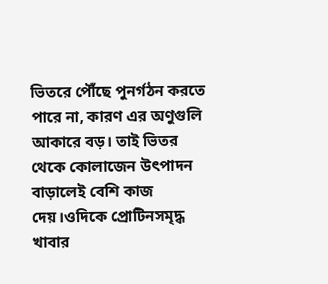ভিতরে পৌঁছে পুনর্গঠন করতে পারে না, কারণ এর অণুগুলি আকারে বড়। তাই ভিতর থেকে কোলাজেন উৎপাদন বাড়ালেই বেশি কাজ দেয়।ওদিকে প্রোটিনসমৃদ্ধ খাবার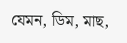যেমন, ডিম, মাছ,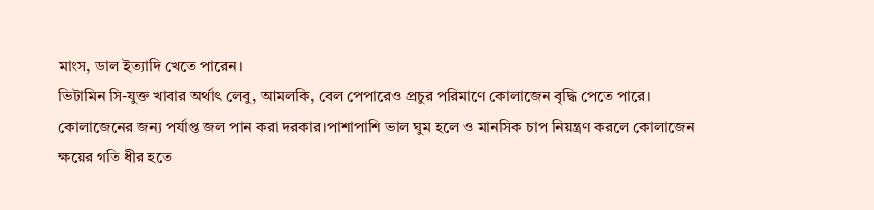মাংস, ডাল ইত্যাদি খেতে পারেন।
ভিটামিন সি-যুক্ত খাবার অর্থাৎ লেবু, আমলকি, বেল পেপারেও প্রচুর পরিমাণে কোলাজেন বৃদ্ধি পেতে পারে। কোলাজেনের জন্য পর্যাপ্ত জল পান করা দরকার।পাশাপাশি ভাল ঘুম হলে ও মানসিক চাপ নিয়ন্ত্রণ করলে কোলাজেন ক্ষয়ের গতি ধীর হতে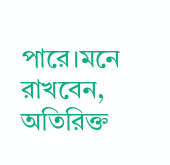পারে।মনে রাখবেন, অতিরিক্ত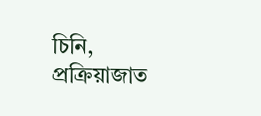চিনি, প্রক্রিয়াজাত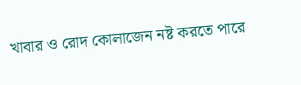খাবার ও রোদ কোলাজেন নষ্ট করতে পারে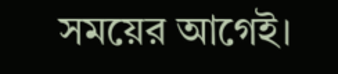সময়ের আগেই।